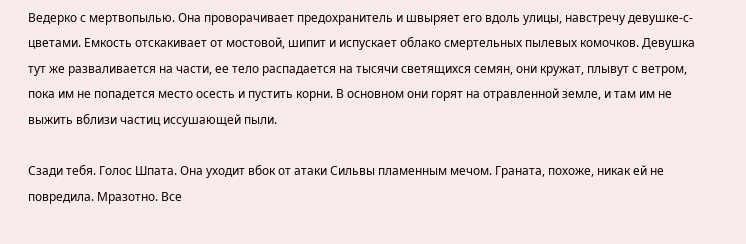Ведерко с мертвопылью. Она проворачивает предохранитель и швыряет его вдоль улицы, навстречу девушке-с-цветами. Емкость отскакивает от мостовой, шипит и испускает облако смертельных пылевых комочков. Девушка тут же разваливается на части, ее тело распадается на тысячи светящихся семян, они кружат, плывут с ветром, пока им не попадется место осесть и пустить корни. В основном они горят на отравленной земле, и там им не выжить вблизи частиц иссушающей пыли.

Сзади тебя. Голос Шпата. Она уходит вбок от атаки Сильвы пламенным мечом. Граната, похоже, никак ей не повредила. Мразотно. Все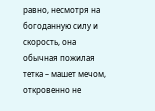равно, несмотря на богоданную силу и скорость, она обычная пожилая тетка – машет мечом, откровенно не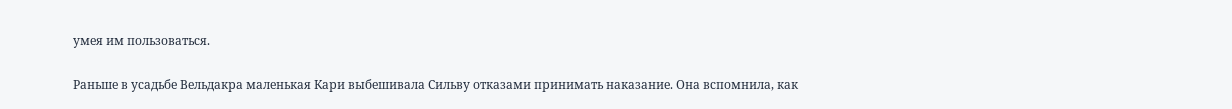умея им пользоваться.

Раньше в усадьбе Вельдакра маленькая Кари выбешивала Сильву отказами принимать наказание. Она вспомнила, как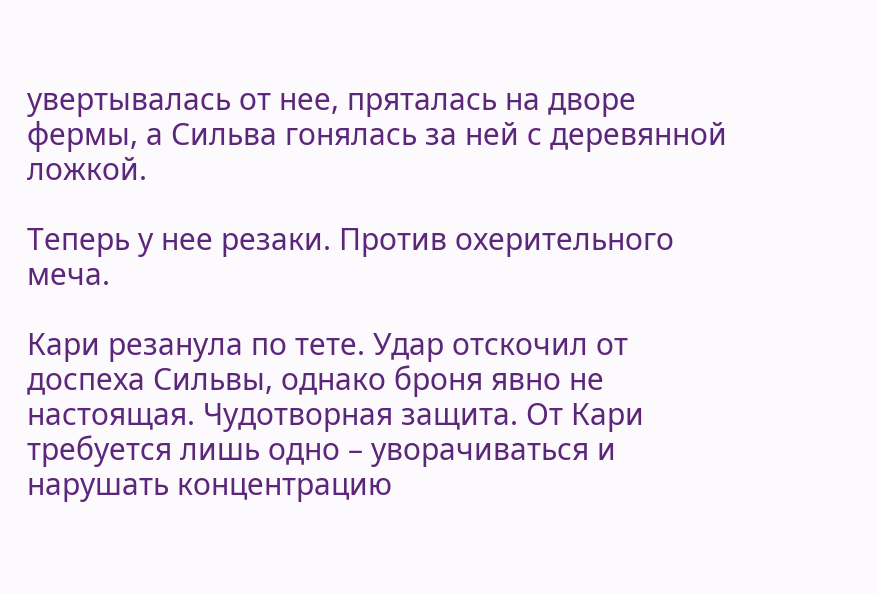увертывалась от нее, пряталась на дворе фермы, а Сильва гонялась за ней с деревянной ложкой.

Теперь у нее резаки. Против охерительного меча.

Кари резанула по тете. Удар отскочил от доспеха Сильвы, однако броня явно не настоящая. Чудотворная защита. От Кари требуется лишь одно – уворачиваться и нарушать концентрацию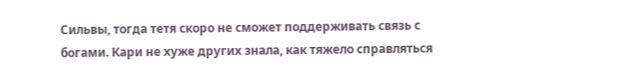Сильвы, тогда тетя скоро не сможет поддерживать связь с богами. Кари не хуже других знала, как тяжело справляться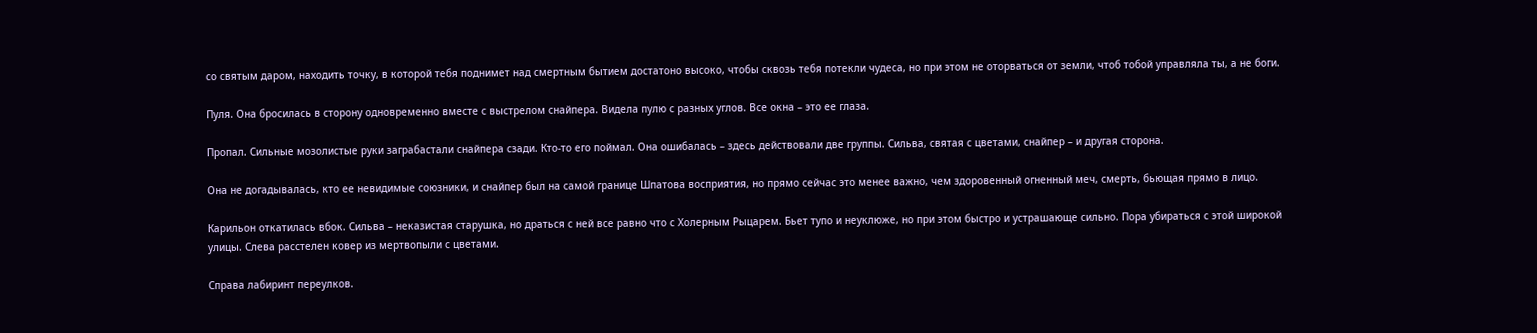со святым даром, находить точку, в которой тебя поднимет над смертным бытием достатоно высоко, чтобы сквозь тебя потекли чудеса, но при этом не оторваться от земли, чтоб тобой управляла ты, а не боги.

Пуля. Она бросилась в сторону одновременно вместе с выстрелом снайпера. Видела пулю с разных углов. Все окна – это ее глаза.

Пропал. Сильные мозолистые руки заграбастали снайпера сзади. Кто-то его поймал. Она ошибалась – здесь действовали две группы. Сильва, святая с цветами, снайпер – и другая сторона.

Она не догадывалась, кто ее невидимые союзники, и снайпер был на самой границе Шпатова восприятия, но прямо сейчас это менее важно, чем здоровенный огненный меч, смерть, бьющая прямо в лицо.

Карильон откатилась вбок. Сильва – неказистая старушка, но драться с ней все равно что с Холерным Рыцарем. Бьет тупо и неуклюже, но при этом быстро и устрашающе сильно. Пора убираться с этой широкой улицы. Слева расстелен ковер из мертвопыли с цветами.

Справа лабиринт переулков.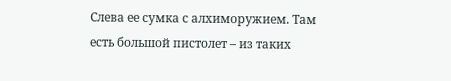Слева ее сумка с алхиморужием. Там есть большой пистолет – из таких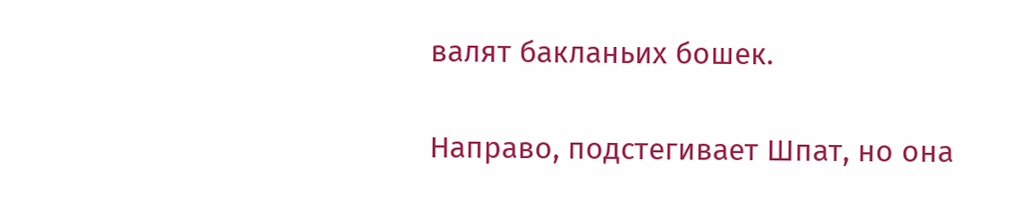валят бакланьих бошек.

Направо, подстегивает Шпат, но она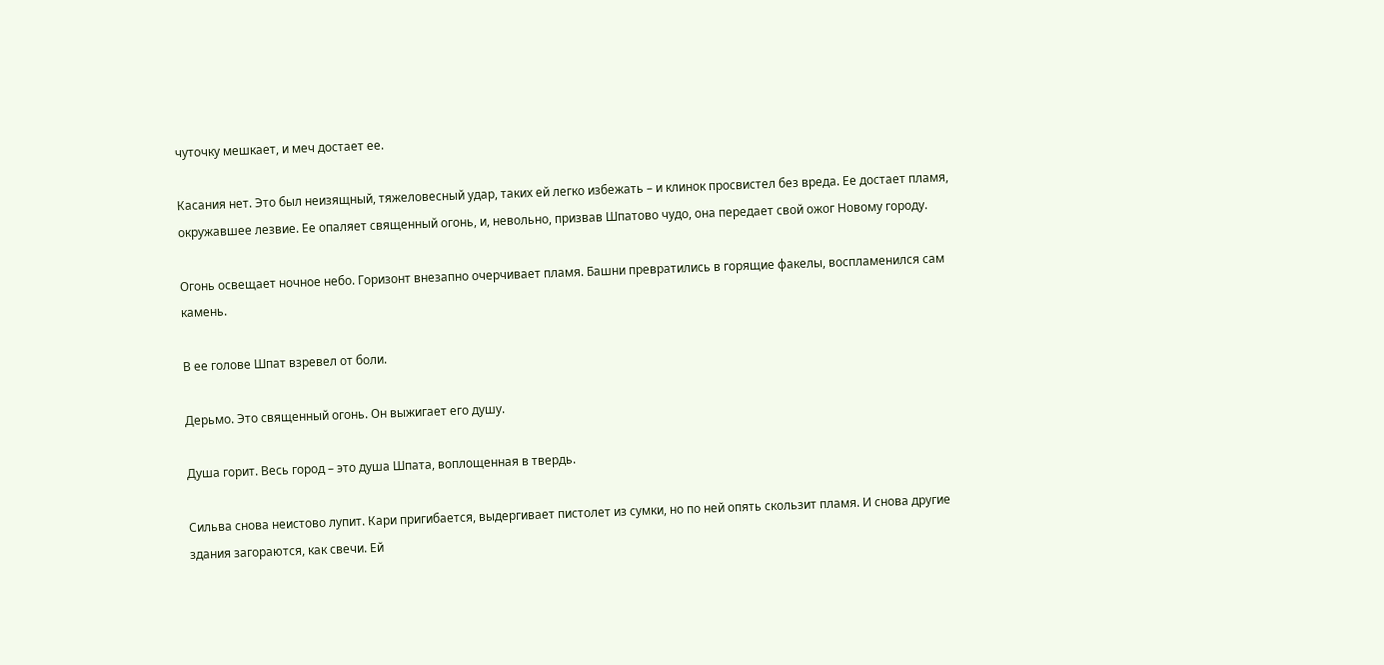чуточку мешкает, и меч достает ее.

Касания нет. Это был неизящный, тяжеловесный удар, таких ей легко избежать – и клинок просвистел без вреда. Ее достает пламя, окружавшее лезвие. Ее опаляет священный огонь, и, невольно, призвав Шпатово чудо, она передает свой ожог Новому городу.

Огонь освещает ночное небо. Горизонт внезапно очерчивает пламя. Башни превратились в горящие факелы, воспламенился сам камень.

В ее голове Шпат взревел от боли.

Дерьмо. Это священный огонь. Он выжигает его душу.

Душа горит. Весь город – это душа Шпата, воплощенная в твердь.

Сильва снова неистово лупит. Кари пригибается, выдергивает пистолет из сумки, но по ней опять скользит пламя. И снова другие здания загораются, как свечи. Ей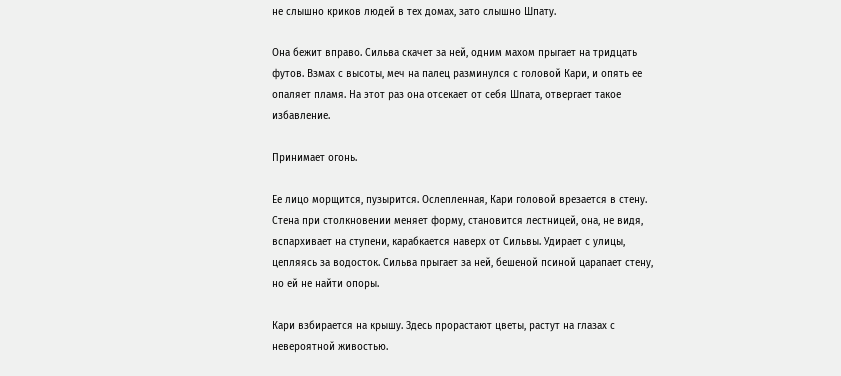не слышно криков людей в тех домах, зато слышно Шпату.

Она бежит вправо. Сильва скачет за ней, одним махом прыгает на тридцать футов. Взмах с высоты, меч на палец разминулся с головой Кари, и опять ее опаляет пламя. На этот раз она отсекает от себя Шпата, отвергает такое избавление.

Принимает огонь.

Ее лицо морщится, пузырится. Ослепленная, Кари головой врезается в стену. Стена при столкновении меняет форму, становится лестницей, она, не видя, вспархивает на ступени, карабкается наверх от Сильвы. Удирает с улицы, цепляясь за водосток. Сильва прыгает за ней, бешеной псиной царапает стену, но ей не найти опоры.

Кари взбирается на крышу. Здесь прорастают цветы, растут на глазах с невероятной живостью.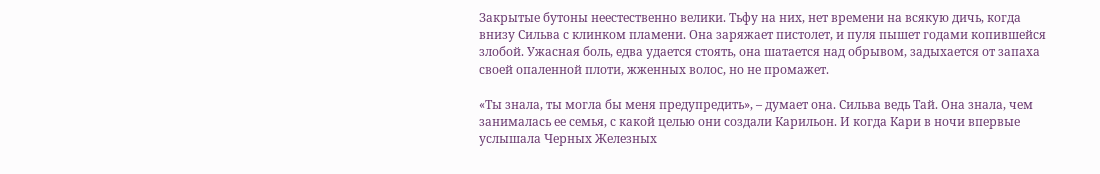Закрытые бутоны неестественно велики. Тьфу на них, нет времени на всякую дичь, когда внизу Сильва с клинком пламени. Она заряжает пистолет, и пуля пышет годами копившейся злобой. Ужасная боль, едва удается стоять, она шатается над обрывом, задыхается от запаха своей опаленной плоти, жженных волос, но не промажет.

«Ты знала, ты могла бы меня предупредить», – думает она. Сильва ведь Тай. Она знала, чем занималась ее семья, с какой целью они создали Карильон. И когда Кари в ночи впервые услышала Черных Железных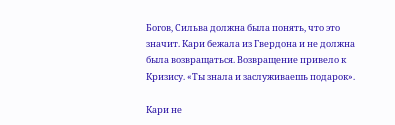Богов, Сильва должна была понять, что это значит. Кари бежала из Гвердона и не должна была возвращаться. Возвращение привело к Кризису. «Ты знала и заслуживаешь подарок».

Кари не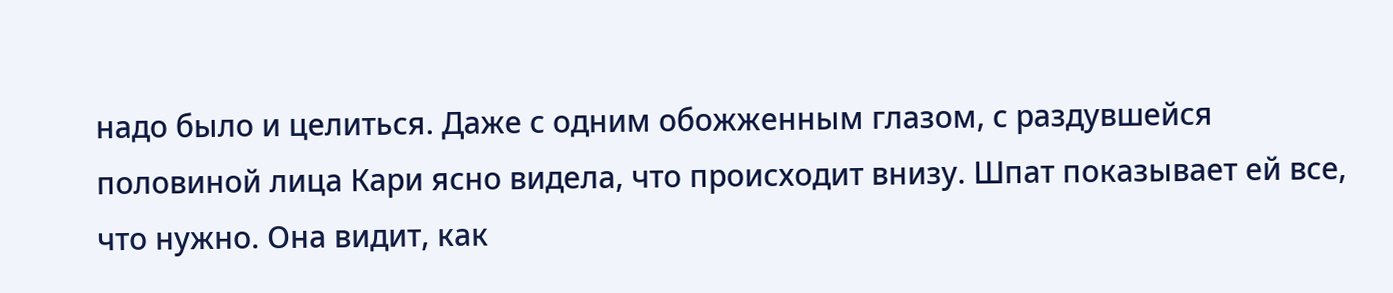надо было и целиться. Даже с одним обожженным глазом, с раздувшейся половиной лица Кари ясно видела, что происходит внизу. Шпат показывает ей все, что нужно. Она видит, как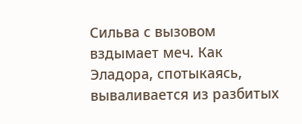Сильва с вызовом вздымает меч. Как Эладора, спотыкаясь, вываливается из разбитых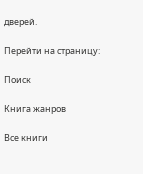дверей.

Перейти на страницу:

Поиск

Книга жанров

Все книги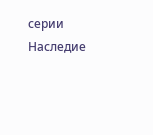серии Наследие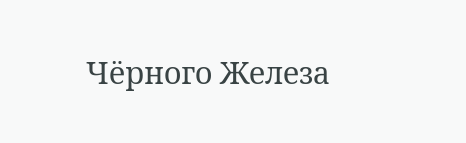Чёрного Железа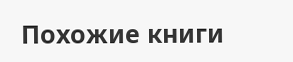Похожие книги